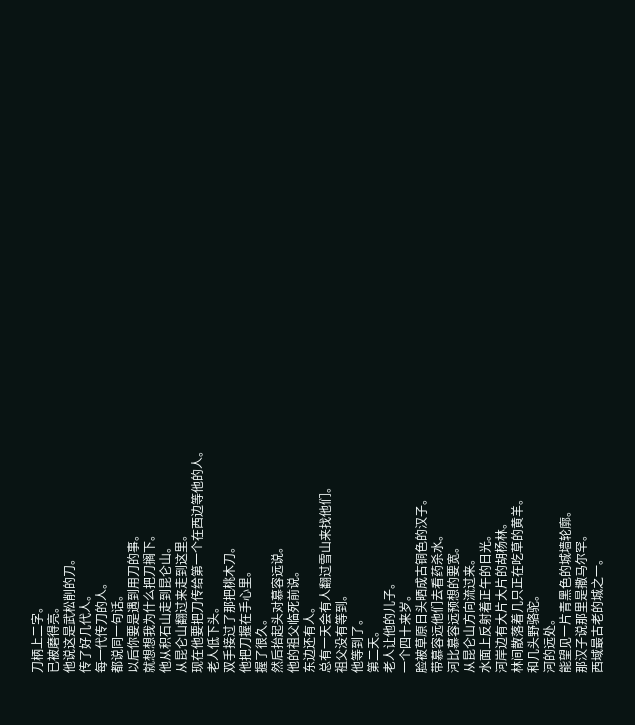刀柄上二字。
已被磨得亮。
他说这是武松削的刀。
传了好几代人。
每一代传刀的人。
都说同一句话。
以后你要是遇到用刀的事。
就想想我为什么把刀搁下。
他从积石山走到昆仑山。
从昆仑山翻过来走到这里。
现在他要把刀传给第一个在西边等他的人。
老人低下头。
双手接过了那把桃木刀。
他把刀握在手心里。
握了很久。
然后抬起头对慕容远说。
他的祖父临死前说。
东边还有人。
总有一天会有人翻过雪山来找他们。
祖父没有等到。
他等到了。
第二天。
老人让他的儿子。
一个四十来岁。
脸被草原日头晒成古铜色的汉子。
带慕容远他们去看药杀水。
河比慕容远预想的要宽。
从昆仑山方向流过来。
水面上反射着正午的日光。
河岸边有大片大片的胡杨林。
林间散落着几只正在吃草的黄羊。
和几头野骆驼。
河的远处。
能望见一片青黑色的城墙轮廓。
那汉子说那里是撒马尔罕。
西域最古老的城之一。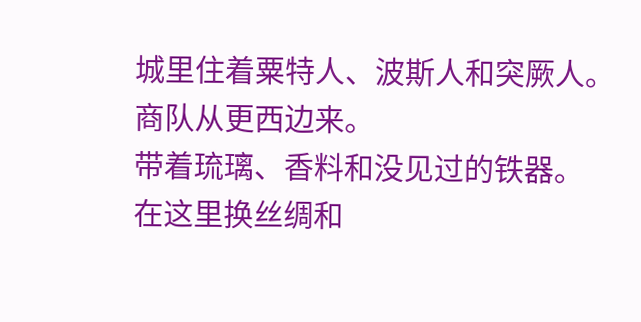城里住着粟特人、波斯人和突厥人。
商队从更西边来。
带着琉璃、香料和没见过的铁器。
在这里换丝绸和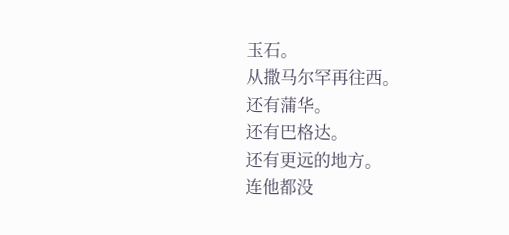玉石。
从撒马尔罕再往西。
还有蒲华。
还有巴格达。
还有更远的地方。
连他都没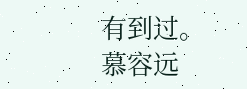有到过。
慕容远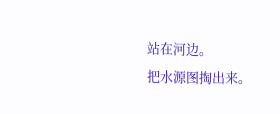站在河边。
把水源图掏出来。